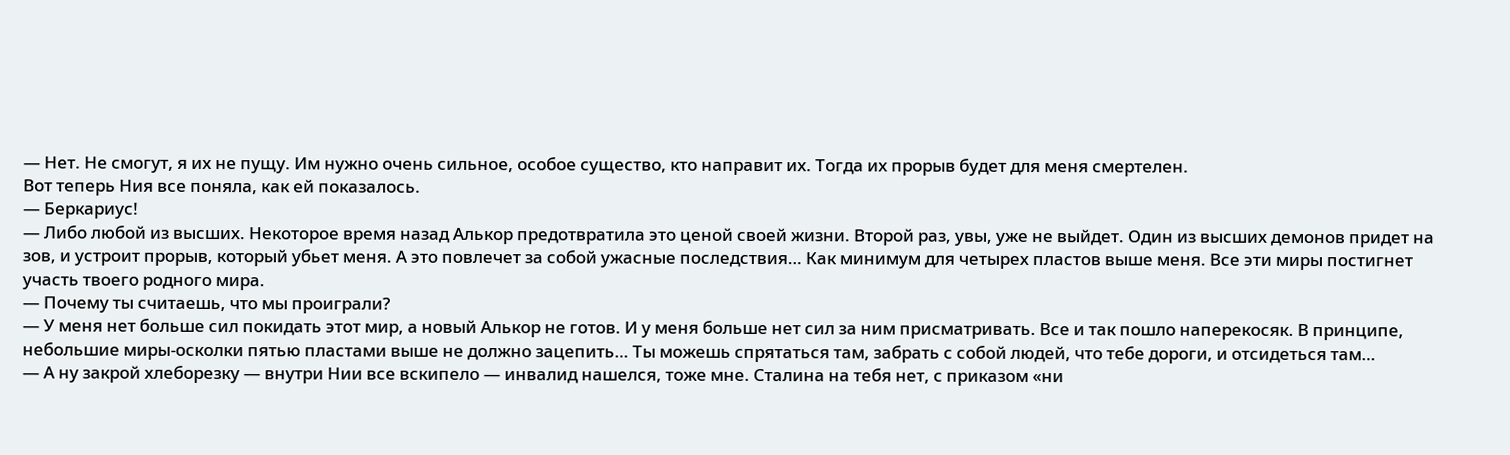— Нет. Не смогут, я их не пущу. Им нужно очень сильное, особое существо, кто направит их. Тогда их прорыв будет для меня смертелен.
Вот теперь Ния все поняла, как ей показалось.
— Беркариус!
— Либо любой из высших. Некоторое время назад Алькор предотвратила это ценой своей жизни. Второй раз, увы, уже не выйдет. Один из высших демонов придет на зов, и устроит прорыв, который убьет меня. А это повлечет за собой ужасные последствия… Как минимум для четырех пластов выше меня. Все эти миры постигнет участь твоего родного мира.
— Почему ты считаешь, что мы проиграли?
— У меня нет больше сил покидать этот мир, а новый Алькор не готов. И у меня больше нет сил за ним присматривать. Все и так пошло наперекосяк. В принципе, небольшие миры-осколки пятью пластами выше не должно зацепить… Ты можешь спрятаться там, забрать с собой людей, что тебе дороги, и отсидеться там…
— А ну закрой хлеборезку — внутри Нии все вскипело — инвалид нашелся, тоже мне. Сталина на тебя нет, с приказом «ни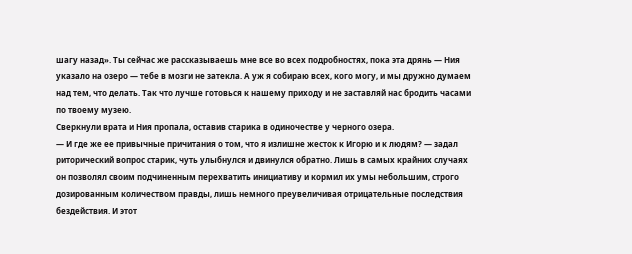шагу назад». Ты сейчас же рассказываешь мне все во всех подробностях, пока эта дрянь — Ния указало на озеро — тебе в мозги не затекла. А уж я собираю всех, кого могу, и мы дружно думаем над тем, что делать. Так что лучше готовься к нашему приходу и не заставляй нас бродить часами по твоему музею.
Сверкнули врата и Ния пропала, оставив старика в одиночестве у черного озера.
— И где же ее привычные причитания о том, что я излишне жесток к Игорю и к людям? — задал риторический вопрос старик, чуть улыбнулся и двинулся обратно. Лишь в самых крайних случаях он позволял своим подчиненным перехватить инициативу и кормил их умы небольшим, строго дозированным количеством правды, лишь немного преувеличивая отрицательные последствия бездействия. И этот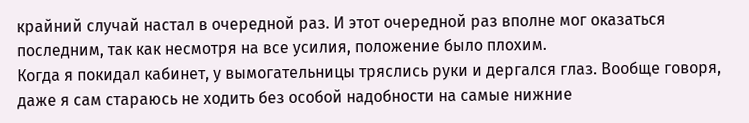крайний случай настал в очередной раз. И этот очередной раз вполне мог оказаться последним, так как несмотря на все усилия, положение было плохим.
Когда я покидал кабинет, у вымогательницы тряслись руки и дергался глаз. Вообще говоря, даже я сам стараюсь не ходить без особой надобности на самые нижние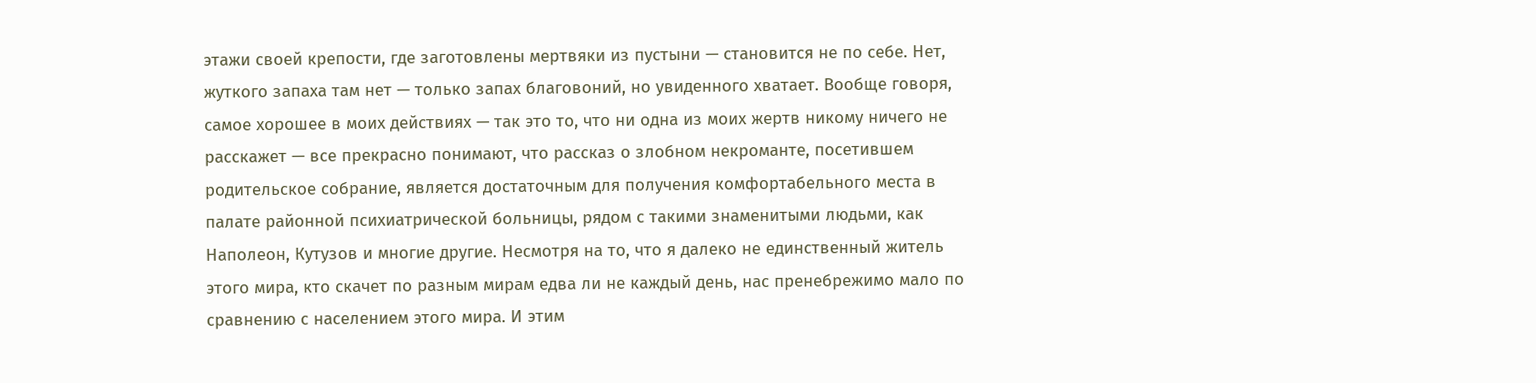этажи своей крепости, где заготовлены мертвяки из пустыни — становится не по себе. Нет, жуткого запаха там нет — только запах благовоний, но увиденного хватает. Вообще говоря, самое хорошее в моих действиях — так это то, что ни одна из моих жертв никому ничего не расскажет — все прекрасно понимают, что рассказ о злобном некроманте, посетившем родительское собрание, является достаточным для получения комфортабельного места в палате районной психиатрической больницы, рядом с такими знаменитыми людьми, как Наполеон, Кутузов и многие другие. Несмотря на то, что я далеко не единственный житель этого мира, кто скачет по разным мирам едва ли не каждый день, нас пренебрежимо мало по сравнению с населением этого мира. И этим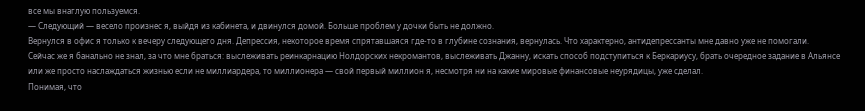все мы внаглую пользуемся.
— Следующий — весело произнес я, выйдя из кабинета, и двинулся домой. Больше проблем у дочки быть не должно.
Вернулся в офис я только к вечеру следующего дня. Депрессия, некоторое время спрятавшаяся где-то в глубине сознания, вернулась. Что характерно, антидепрессанты мне давно уже не помогали.
Сейчас же я банально не знал, за что мне браться: выслеживать реинкарнацию Нолдорских некромантов, выслеживать Джанну, искать способ подступиться к Беркариусу, брать очередное задание в Альянсе или же просто наслаждаться жизнью если не миллиардера, то миллионера — свой первый миллион я, несмотря ни на какие мировые финансовые неурядицы, уже сделал.
Понимая, что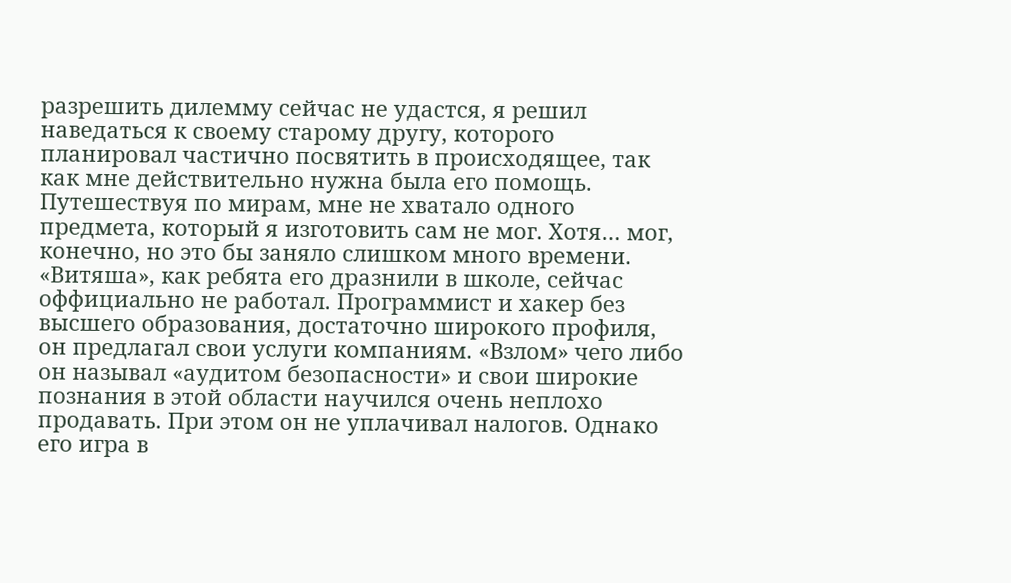разрешить дилемму сейчас не удастся, я решил наведаться к своему старому другу, которого планировал частично посвятить в происходящее, так как мне действительно нужна была его помощь. Путешествуя по мирам, мне не хватало одного предмета, который я изготовить сам не мог. Хотя… мог, конечно, но это бы заняло слишком много времени.
«Витяша», как ребята его дразнили в школе, сейчас оффициально не работал. Программист и хакер без высшего образования, достаточно широкого профиля, он предлагал свои услуги компаниям. «Взлом» чего либо он называл «аудитом безопасности» и свои широкие познания в этой области научился очень неплохо продавать. При этом он не уплачивал налогов. Однако его игра в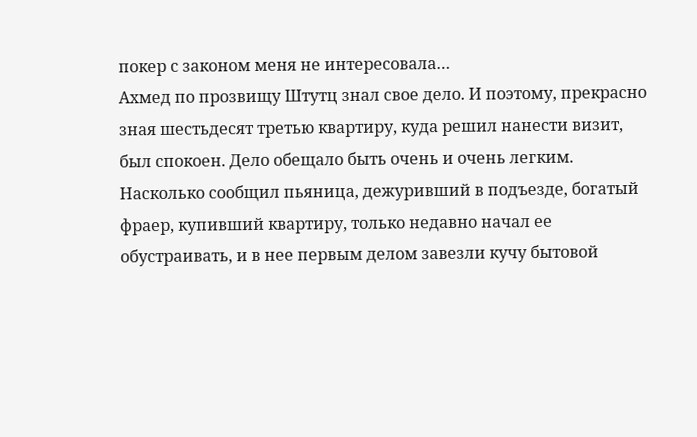покер с законом меня не интересовала…
Ахмед по прозвищу Штутц знал свое дело. И поэтому, прекрасно зная шестьдесят третью квартиру, куда решил нанести визит, был спокоен. Дело обещало быть очень и очень легким. Насколько сообщил пьяница, дежуривший в подъезде, богатый фраер, купивший квартиру, только недавно начал ее обустраивать, и в нее первым делом завезли кучу бытовой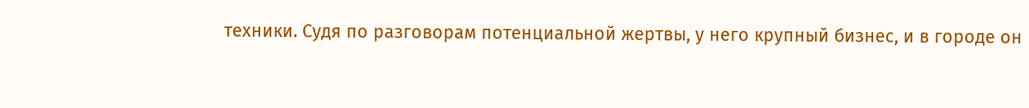техники. Судя по разговорам потенциальной жертвы, у него крупный бизнес, и в городе он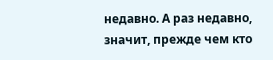недавно. А раз недавно, значит, прежде чем кто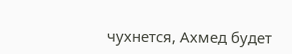чухнется, Ахмед будет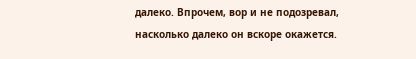далеко. Впрочем, вор и не подозревал, насколько далеко он вскоре окажется.